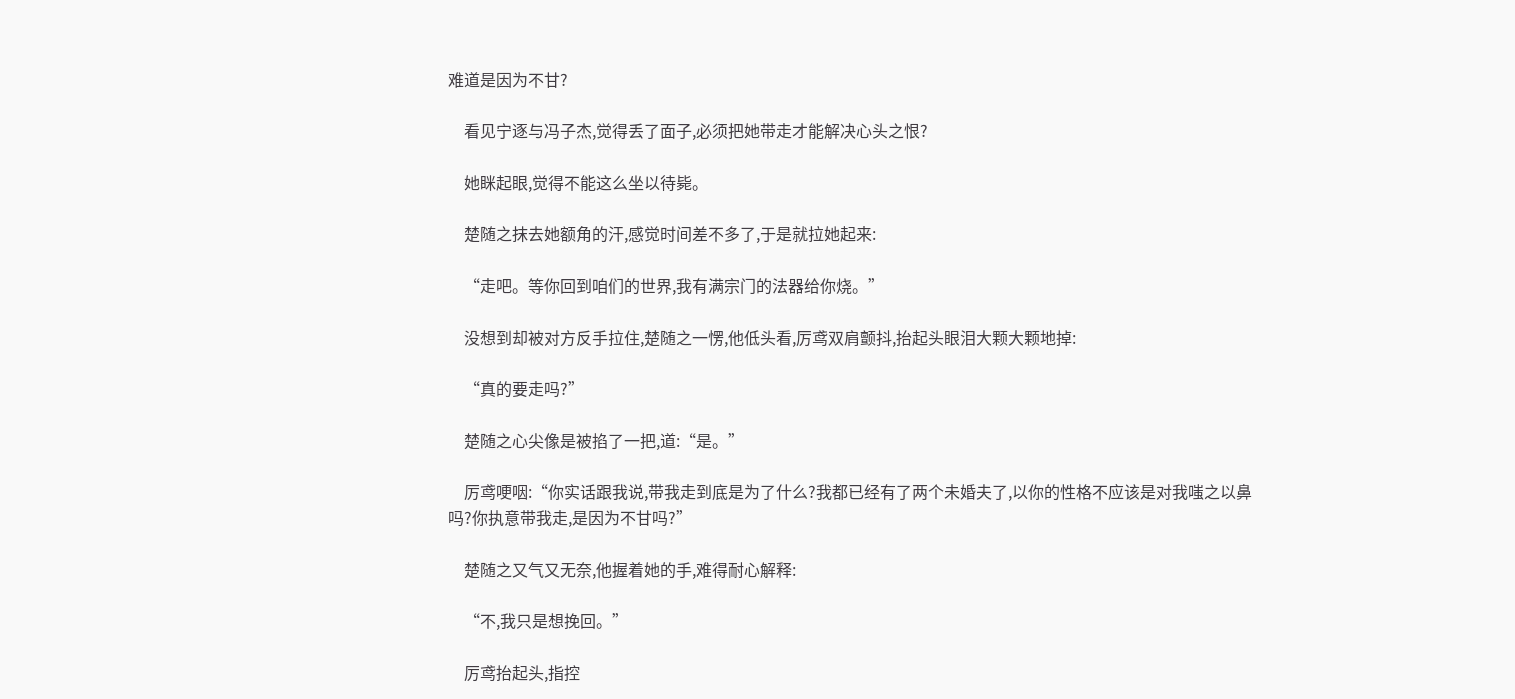难道是因为不甘?

    看见宁逐与冯子杰,觉得丢了面子,必须把她带走才能解决心头之恨?

    她眯起眼,觉得不能这么坐以待毙。

    楚随之抹去她额角的汗,感觉时间差不多了,于是就拉她起来:

    “走吧。等你回到咱们的世界,我有满宗门的法器给你烧。”

    没想到却被对方反手拉住,楚随之一愣,他低头看,厉鸢双肩颤抖,抬起头眼泪大颗大颗地掉:

    “真的要走吗?”

    楚随之心尖像是被掐了一把,道:“是。”

    厉鸢哽咽:“你实话跟我说,带我走到底是为了什么?我都已经有了两个未婚夫了,以你的性格不应该是对我嗤之以鼻吗?你执意带我走,是因为不甘吗?”

    楚随之又气又无奈,他握着她的手,难得耐心解释:

    “不,我只是想挽回。”

    厉鸢抬起头,指控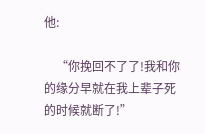他:

    “你挽回不了了!我和你的缘分早就在我上辈子死的时候就断了!”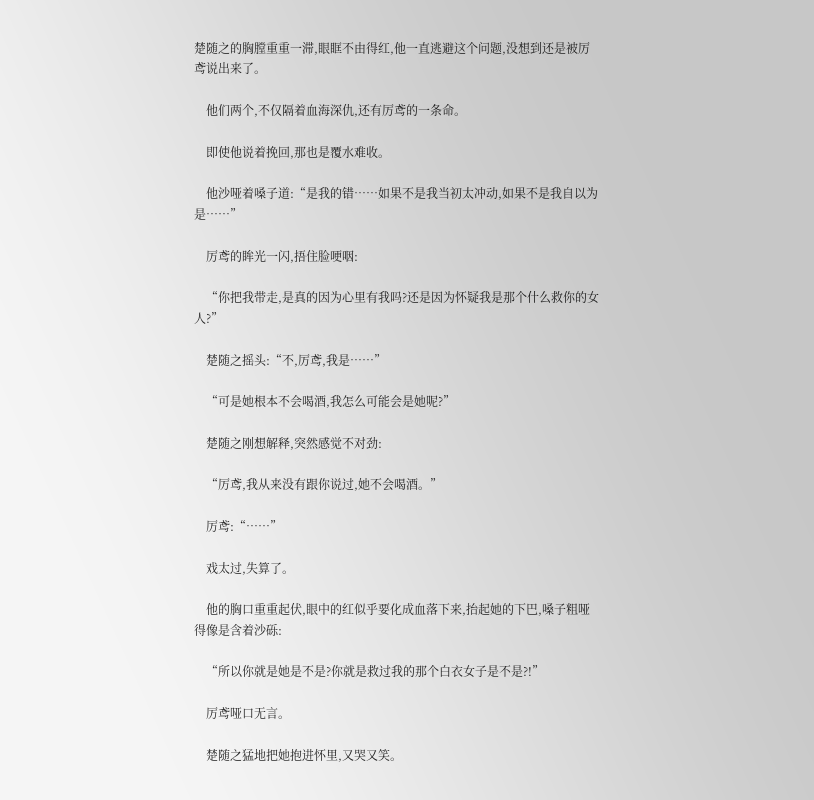楚随之的胸膛重重一滞,眼眶不由得红,他一直逃避这个问题,没想到还是被厉鸢说出来了。

    他们两个,不仅隔着血海深仇,还有厉鸢的一条命。

    即使他说着挽回,那也是覆水难收。

    他沙哑着嗓子道:“是我的错……如果不是我当初太冲动,如果不是我自以为是……”

    厉鸢的眸光一闪,捂住脸哽咽:

    “你把我带走,是真的因为心里有我吗?还是因为怀疑我是那个什么救你的女人?”

    楚随之摇头:“不,厉鸢,我是……”

    “可是她根本不会喝酒,我怎么可能会是她呢?”

    楚随之刚想解释,突然感觉不对劲:

    “厉鸢,我从来没有跟你说过,她不会喝酒。”

    厉鸢:“……”

    戏太过,失算了。

    他的胸口重重起伏,眼中的红似乎要化成血落下来,抬起她的下巴,嗓子粗哑得像是含着沙砾:

    “所以你就是她是不是?你就是救过我的那个白衣女子是不是?!”

    厉鸢哑口无言。

    楚随之猛地把她抱进怀里,又哭又笑。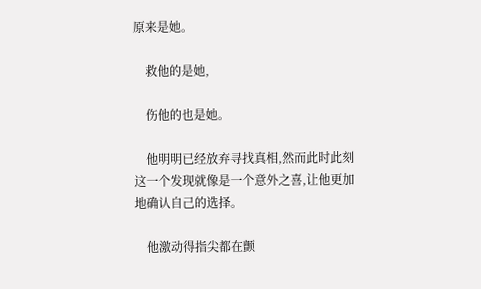原来是她。

    救他的是她,

    伤他的也是她。

    他明明已经放弃寻找真相,然而此时此刻这一个发现就像是一个意外之喜,让他更加地确认自己的选择。

    他激动得指尖都在颤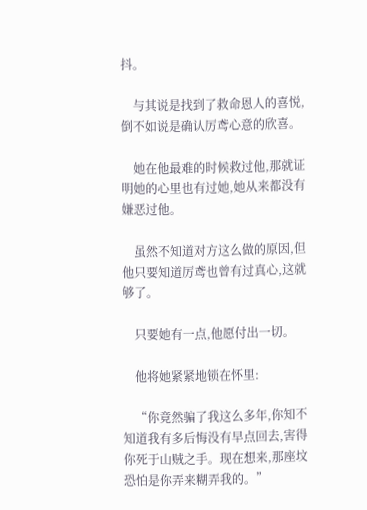抖。

    与其说是找到了救命恩人的喜悦,倒不如说是确认厉鸢心意的欣喜。

    她在他最难的时候救过他,那就证明她的心里也有过她,她从来都没有嫌恶过他。

    虽然不知道对方这么做的原因,但他只要知道厉鸢也曾有过真心,这就够了。

    只要她有一点,他愿付出一切。

    他将她紧紧地锁在怀里:

    “你竟然骗了我这么多年,你知不知道我有多后悔没有早点回去,害得你死于山贼之手。现在想来,那座坟恐怕是你弄来糊弄我的。”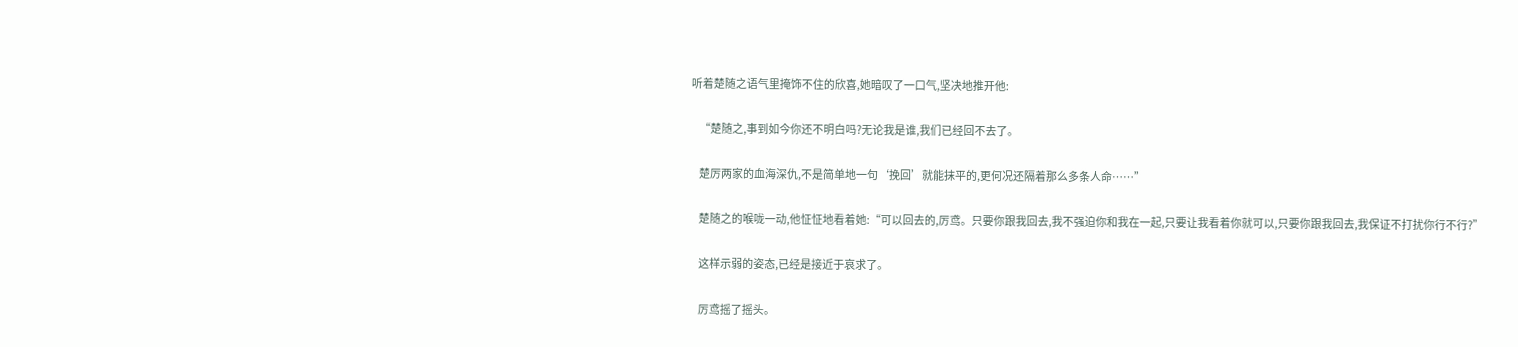听着楚随之语气里掩饰不住的欣喜,她暗叹了一口气,坚决地推开他:

    “楚随之,事到如今你还不明白吗?无论我是谁,我们已经回不去了。

    楚厉两家的血海深仇,不是简单地一句‘挽回’就能抹平的,更何况还隔着那么多条人命……”

    楚随之的喉咙一动,他怔怔地看着她:“可以回去的,厉鸢。只要你跟我回去,我不强迫你和我在一起,只要让我看着你就可以,只要你跟我回去,我保证不打扰你行不行?”

    这样示弱的姿态,已经是接近于哀求了。

    厉鸢摇了摇头。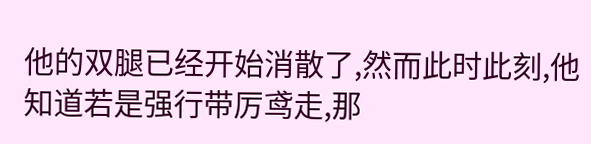他的双腿已经开始消散了,然而此时此刻,他知道若是强行带厉鸢走,那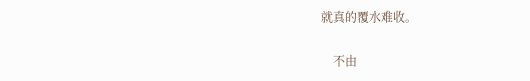就真的覆水难收。

    不由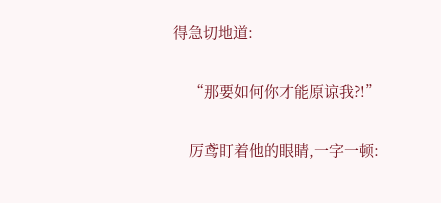得急切地道:

    “那要如何你才能原谅我?!”

    厉鸢盯着他的眼睛,一字一顿: